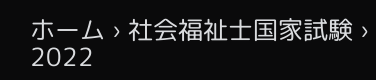ホーム › 社会福祉士国家試験 › 2022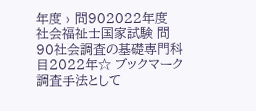年度 › 問902022年度 社会福祉士国家試験 問90社会調査の基礎専門科目2022年☆ ブックマーク調査手法として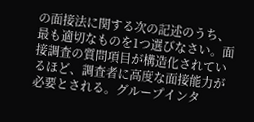の面接法に関する次の記述のうち、最も適切なものを1つ選びなさい。面接調査の質問項目が構造化されているほど、調査者に高度な面接能力が必要とされる。グループインタ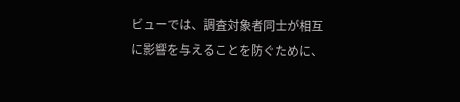ビューでは、調査対象者同士が相互に影響を与えることを防ぐために、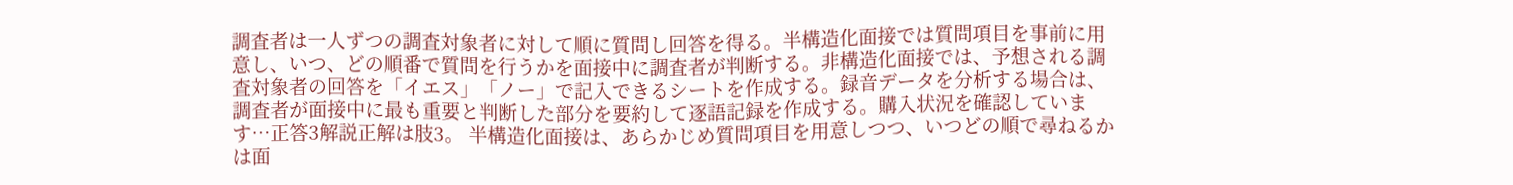調査者は一人ずつの調査対象者に対して順に質問し回答を得る。半構造化面接では質問項目を事前に用意し、いつ、どの順番で質問を行うかを面接中に調査者が判断する。非構造化面接では、予想される調査対象者の回答を「イエス」「ノー」で記入できるシートを作成する。録音データを分析する場合は、調査者が面接中に最も重要と判断した部分を要約して逐語記録を作成する。購入状況を確認しています…正答3解説正解は肢3。 半構造化面接は、あらかじめ質問項目を用意しつつ、いつどの順で尋ねるかは面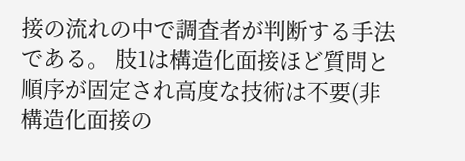接の流れの中で調査者が判断する手法である。 肢1は構造化面接ほど質問と順序が固定され高度な技術は不要(非構造化面接の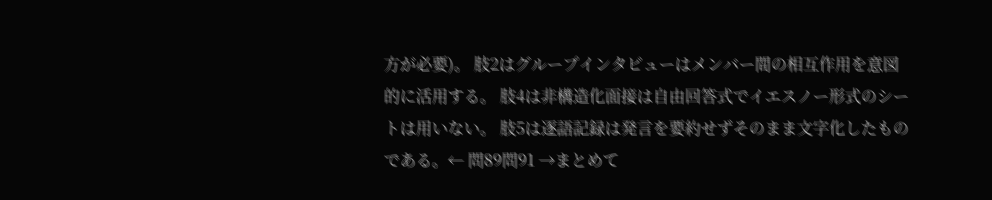方が必要)。 肢2はグループインタビューはメンバー間の相互作用を意図的に活用する。 肢4は非構造化面接は自由回答式でイエスノー形式のシートは用いない。 肢5は逐語記録は発言を要約せずそのまま文字化したものである。← 問89問91 →まとめて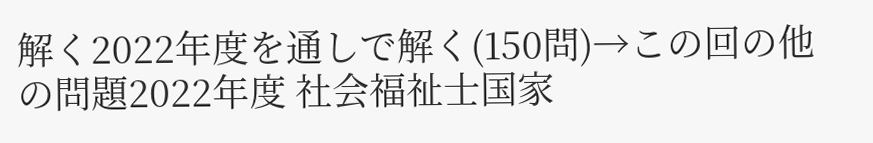解く2022年度を通しで解く(150問)→この回の他の問題2022年度 社会福祉士国家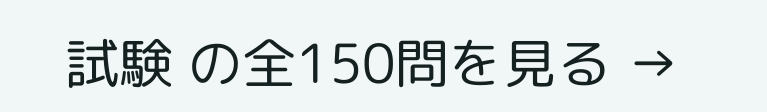試験 の全150問を見る →